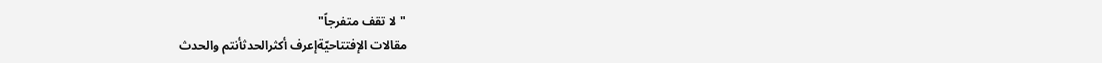"لا تقف متفرجاً"
مقالات الإفتتاحيّةإعرف أكثرالحدثأنتم والحدث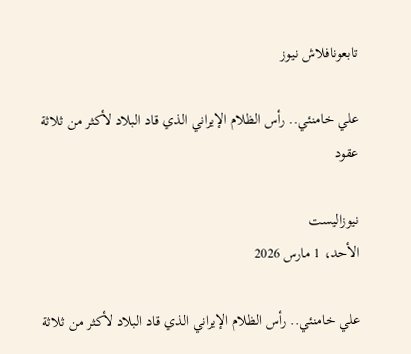تابعونافلاش نيوز

علي خامنئي.. رأس الظلام الإيراني الذي قاد البلاد لأكثر من ثلاثة عقود

نيوزاليست
الأحد، 1 مارس 2026

علي خامنئي.. رأس الظلام الإيراني الذي قاد البلاد لأكثر من ثلاثة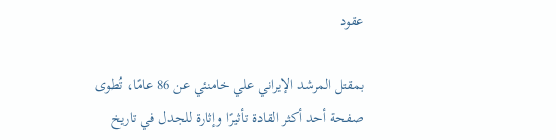عقود

بمقتل المرشد الإيراني علي خامنئي عن 86 عامًا، تُطوى صفحة أحد أكثر القادة تأثيرًا وإثارة للجدل في تاريخ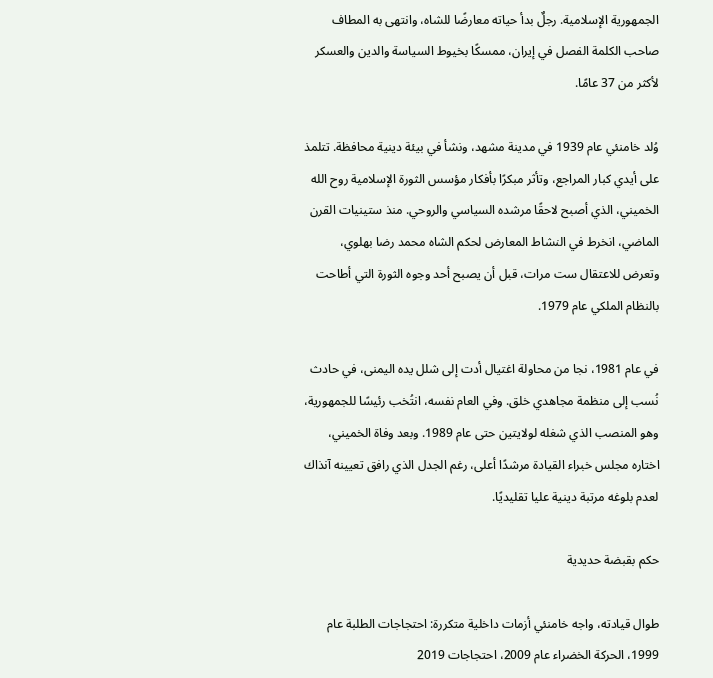الجمهورية الإسلامية. رجلٌ بدأ حياته معارضًا للشاه، وانتهى به المطاف صاحب الكلمة الفصل في إيران، ممسكًا بخيوط السياسة والدين والعسكر لأكثر من 37 عامًا.

وُلد خامنئي عام 1939 في مدينة مشهد، ونشأ في بيئة دينية محافظة. تتلمذ على أيدي كبار المراجع، وتأثر مبكرًا بأفكار مؤسس الثورة الإسلامية روح الله الخميني، الذي أصبح لاحقًا مرشده السياسي والروحي. منذ ستينيات القرن الماضي، انخرط في النشاط المعارض لحكم الشاه محمد رضا بهلوي، وتعرض للاعتقال ست مرات، قبل أن يصبح أحد وجوه الثورة التي أطاحت بالنظام الملكي عام 1979.

في عام 1981، نجا من محاولة اغتيال أدت إلى شلل يده اليمنى، في حادث نُسب إلى منظمة مجاهدي خلق. وفي العام نفسه، انتُخب رئيسًا للجمهورية، وهو المنصب الذي شغله لولايتين حتى عام 1989. وبعد وفاة الخميني، اختاره مجلس خبراء القيادة مرشدًا أعلى، رغم الجدل الذي رافق تعيينه آنذاك لعدم بلوغه مرتبة دينية عليا تقليديًا.

حكم بقبضة حديدية

طوال قيادته، واجه خامنئي أزمات داخلية متكررة: احتجاجات الطلبة عام 1999، الحركة الخضراء عام 2009، احتجاجات 2019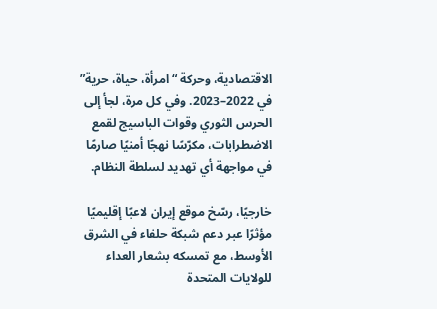الاقتصادية، وحركة “امرأة، حياة، حرية” في 2022–2023. وفي كل مرة، لجأ إلى الحرس الثوري وقوات الباسيج لقمع الاضطرابات، مكرّسًا نهجًا أمنيًا صارمًا في مواجهة أي تهديد لسلطة النظام.

خارجيًا، رسّخ موقع إيران لاعبًا إقليميًا مؤثرًا عبر دعم شبكة حلفاء في الشرق الأوسط، مع تمسكه بشعار العداء للولايات المتحدة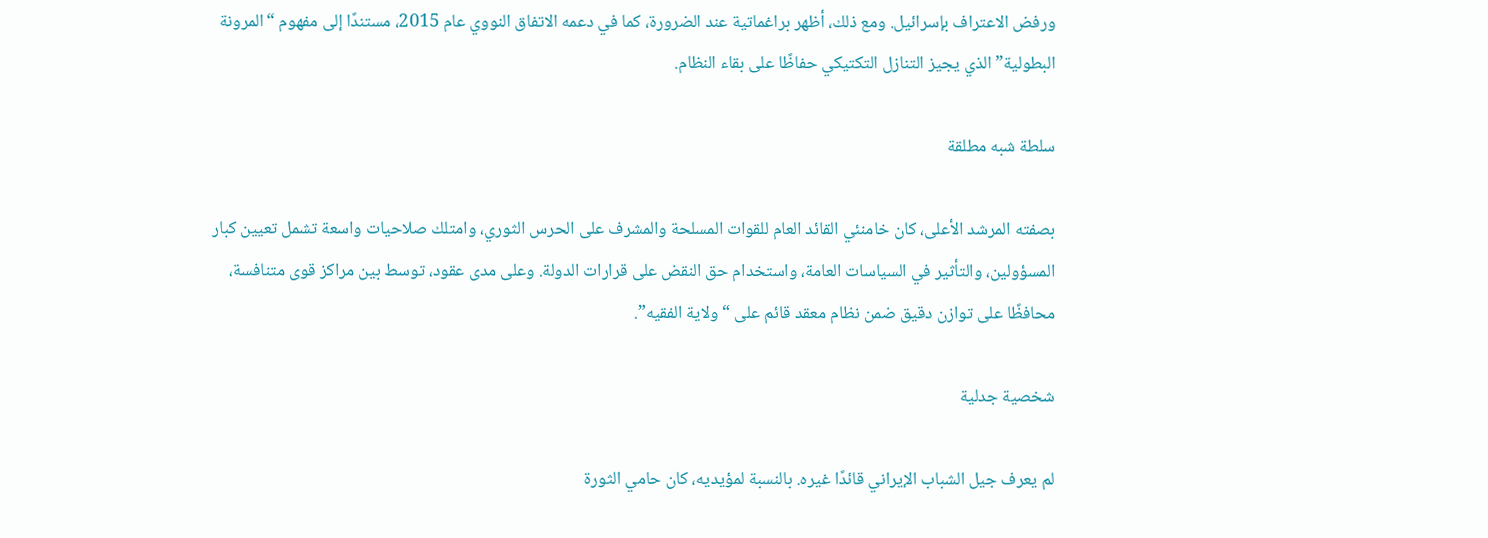ورفض الاعتراف بإسرائيل. ومع ذلك، أظهر براغماتية عند الضرورة، كما في دعمه الاتفاق النووي عام 2015، مستندًا إلى مفهوم “المرونة البطولية” الذي يجيز التنازل التكتيكي حفاظًا على بقاء النظام.

سلطة شبه مطلقة

بصفته المرشد الأعلى، كان خامنئي القائد العام للقوات المسلحة والمشرف على الحرس الثوري، وامتلك صلاحيات واسعة تشمل تعيين كبار المسؤولين، والتأثير في السياسات العامة، واستخدام حق النقض على قرارات الدولة. وعلى مدى عقود، توسط بين مراكز قوى متنافسة، محافظًا على توازن دقيق ضمن نظام معقد قائم على “ولاية الفقيه”.

شخصية جدلية

لم يعرف جيل الشباب الإيراني قائدًا غيره. بالنسبة لمؤيديه، كان حامي الثورة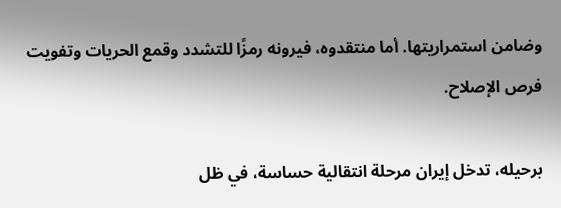وضامن استمراريتها. أما منتقدوه، فيرونه رمزًا للتشدد وقمع الحريات وتفويت فرص الإصلاح.

برحيله، تدخل إيران مرحلة انتقالية حساسة، في ظل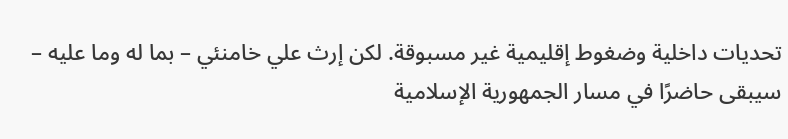تحديات داخلية وضغوط إقليمية غير مسبوقة. لكن إرث علي خامنئي – بما له وما عليه – سيبقى حاضرًا في مسار الجمهورية الإسلامية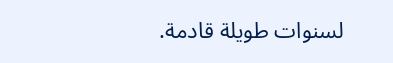لسنوات طويلة قادمة.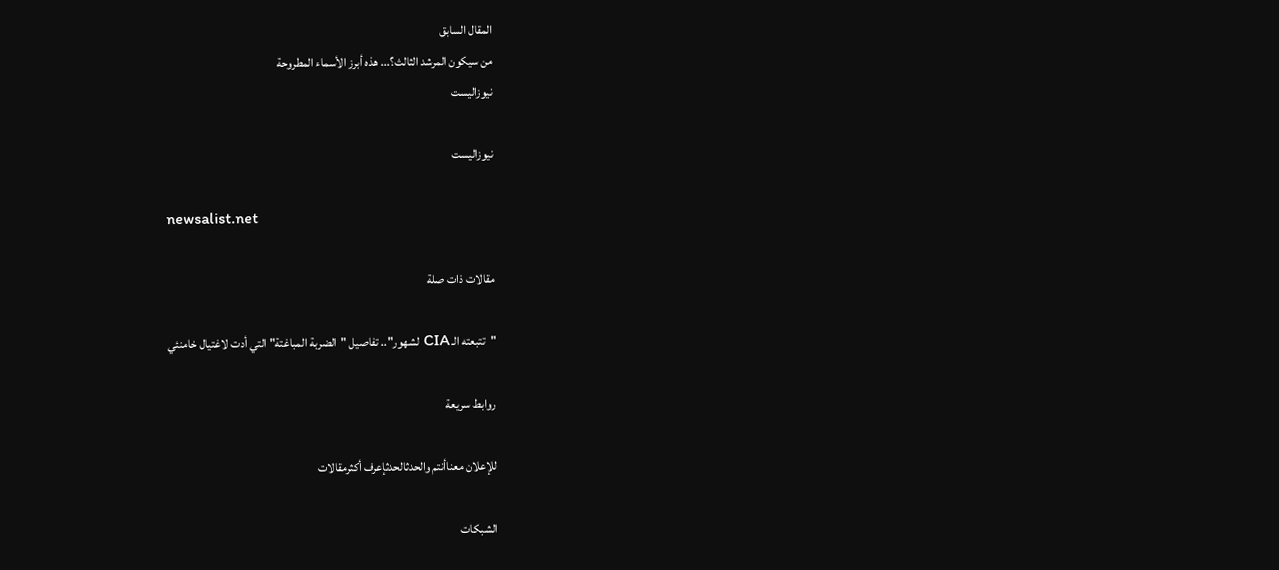المقال السابق
من سيكون المرشد الثالث؟... هذه أبرز الأسماء المطروحة
نيوزاليست

نيوزاليست

newsalist.net

مقالات ذات صلة

"تتبعته الـ CIA لشهور".. تفاصيل "الضربة المباغتة" التي أدت لاغتيال خامنئي

روابط سريعة

للإعلان معناأنتم والحدثالحدثإعرف أكثرمقالات

الشبكات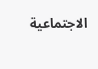الاجتماعية